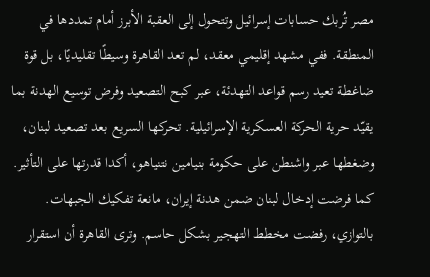مصر تُربك حسابات إسرائيل وتتحول إلى العقبة الأبرز أمام تمددها في المنطقة. ففي مشهد إقليمي معقد، لم تعد القاهرة وسيطًا تقليديًا، بل قوة ضاغطة تعيد رسم قواعد التهدئة، عبر كبح التصعيد وفرض توسيع الهدنة بما يقيّد حرية الحركة العسكرية الإسرائيلية. تحركها السريع بعد تصعيد لبنان، وضغطها عبر واشنطن على حكومة بنيامين نتنياهو، أكدا قدرتها على التأثير. كما فرضت إدخال لبنان ضمن هدنة إيران، مانعة تفكيك الجبهات. بالتوازي، رفضت مخطط التهجير بشكل حاسم. وترى القاهرة أن استقرار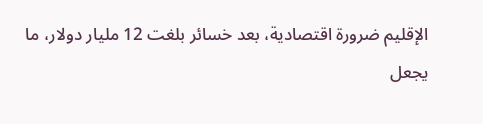الإقليم ضرورة اقتصادية، بعد خسائر بلغت 12 مليار دولار، ما يجعل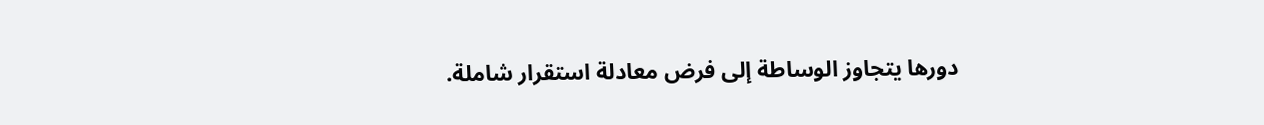دورها يتجاوز الوساطة إلى فرض معادلة استقرار شاملة.